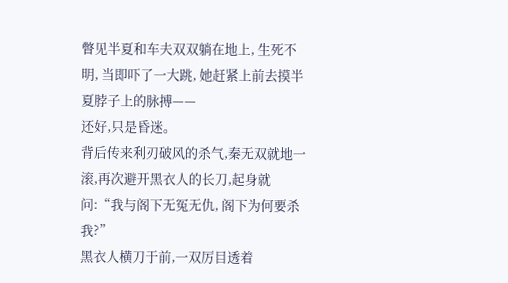瞥见半夏和车夫双双躺在地上, 生死不明, 当即吓了一大跳, 她赶紧上前去摸半夏脖子上的脉搏——
还好,只是昏迷。
背后传来利刃破风的杀气,秦无双就地一滚,再次避开黑衣人的长刀,起身就问:“我与阁下无冤无仇, 阁下为何要杀我?”
黑衣人横刀于前,一双厉目透着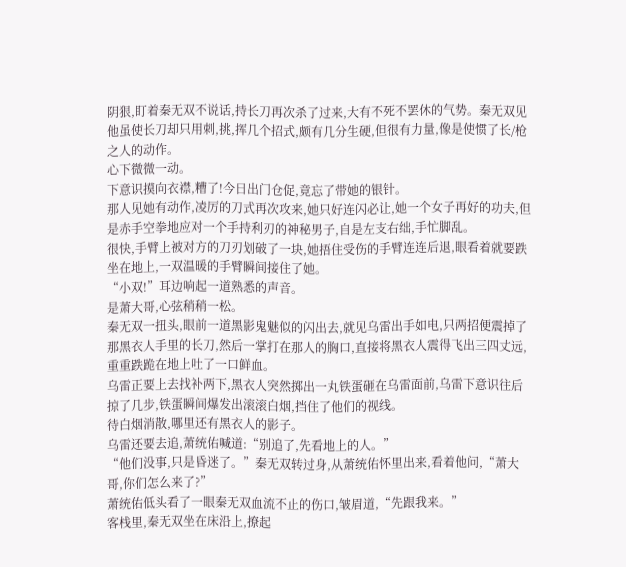阴狠,盯着秦无双不说话,持长刀再次杀了过来,大有不死不罢休的气势。秦无双见他虽使长刀却只用刺,挑,挥几个招式,颇有几分生硬,但很有力量,像是使惯了长/枪之人的动作。
心下微微一动。
下意识摸向衣襟,糟了!今日出门仓促,竟忘了带她的银针。
那人见她有动作,凌厉的刀式再次攻来,她只好连闪必让,她一个女子再好的功夫,但是赤手空拳地应对一个手持利刃的神秘男子,自是左支右绌,手忙脚乱。
很快,手臂上被对方的刀刃划破了一块,她捂住受伤的手臂连连后退,眼看着就要跌坐在地上,一双温暖的手臂瞬间接住了她。
“小双!”耳边响起一道熟悉的声音。
是萧大哥,心弦稍稍一松。
秦无双一扭头,眼前一道黑影鬼魅似的闪出去,就见乌雷出手如电,只两招便震掉了那黑衣人手里的长刀,然后一掌打在那人的胸口,直接将黑衣人震得飞出三四丈远,重重跌跪在地上吐了一口鲜血。
乌雷正要上去找补两下,黑衣人突然掷出一丸铁蛋砸在乌雷面前,乌雷下意识往后掠了几步,铁蛋瞬间爆发出滚滚白烟,挡住了他们的视线。
待白烟消散,哪里还有黑衣人的影子。
乌雷还要去追,萧统佑喊道:“别追了,先看地上的人。”
“他们没事,只是昏迷了。”秦无双转过身,从萧统佑怀里出来,看着他问,“萧大哥,你们怎么来了?”
萧统佑低头看了一眼秦无双血流不止的伤口,皱眉道,“先跟我来。”
客栈里,秦无双坐在床沿上,撩起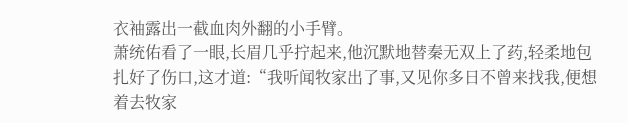衣袖露出一截血肉外翻的小手臂。
萧统佑看了一眼,长眉几乎拧起来,他沉默地替秦无双上了药,轻柔地包扎好了伤口,这才道:“我听闻牧家出了事,又见你多日不曾来找我,便想着去牧家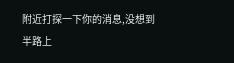附近打探一下你的消息,没想到半路上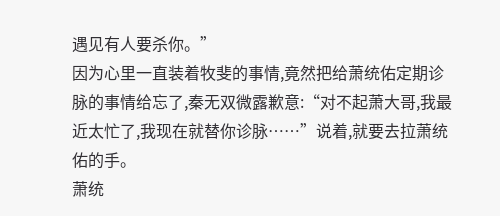遇见有人要杀你。”
因为心里一直装着牧斐的事情,竟然把给萧统佑定期诊脉的事情给忘了,秦无双微露歉意:“对不起萧大哥,我最近太忙了,我现在就替你诊脉……”说着,就要去拉萧统佑的手。
萧统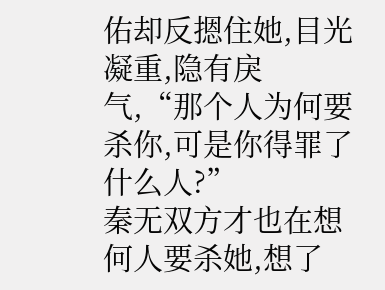佑却反摁住她,目光凝重,隐有戾气,“那个人为何要杀你,可是你得罪了什么人?”
秦无双方才也在想何人要杀她,想了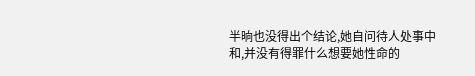半晌也没得出个结论,她自问待人处事中和,并没有得罪什么想要她性命的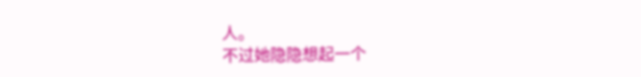人。
不过她隐隐想起一个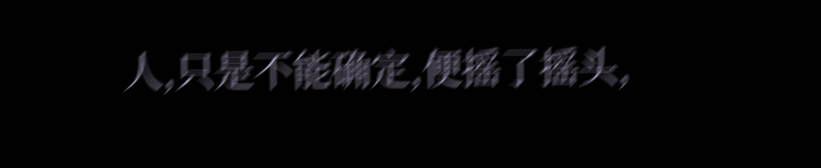人,只是不能确定,便摇了摇头,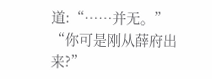道:“……并无。”
“你可是刚从薛府出来?”